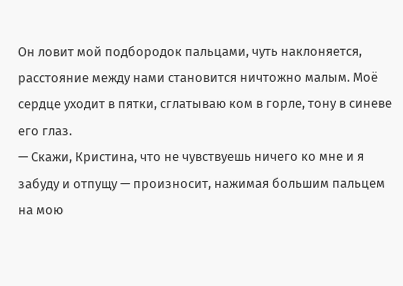Он ловит мой подбородок пальцами, чуть наклоняется, расстояние между нами становится ничтожно малым. Моё сердце уходит в пятки, сглатываю ком в горле, тону в синеве его глаз.
— Скажи, Кристина, что не чувствуешь ничего ко мне и я забуду и отпущу — произносит, нажимая большим пальцем на мою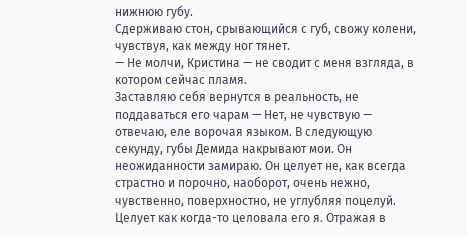нижнюю губу.
Сдерживаю стон, срывающийся с губ, свожу колени, чувствуя, как между ног тянет.
— Не молчи, Кристина — не сводит с меня взгляда, в котором сейчас пламя.
Заставляю себя вернутся в реальность, не поддаваться его чарам — Нет, не чувствую — отвечаю, еле ворочая языком. В следующую секунду, губы Демида накрывают мои. Он неожиданности замираю. Он целует не, как всегда страстно и порочно, наоборот, очень нежно, чувственно, поверхностно, не углубляя поцелуй. Целует как когда-то целовала его я. Отражая в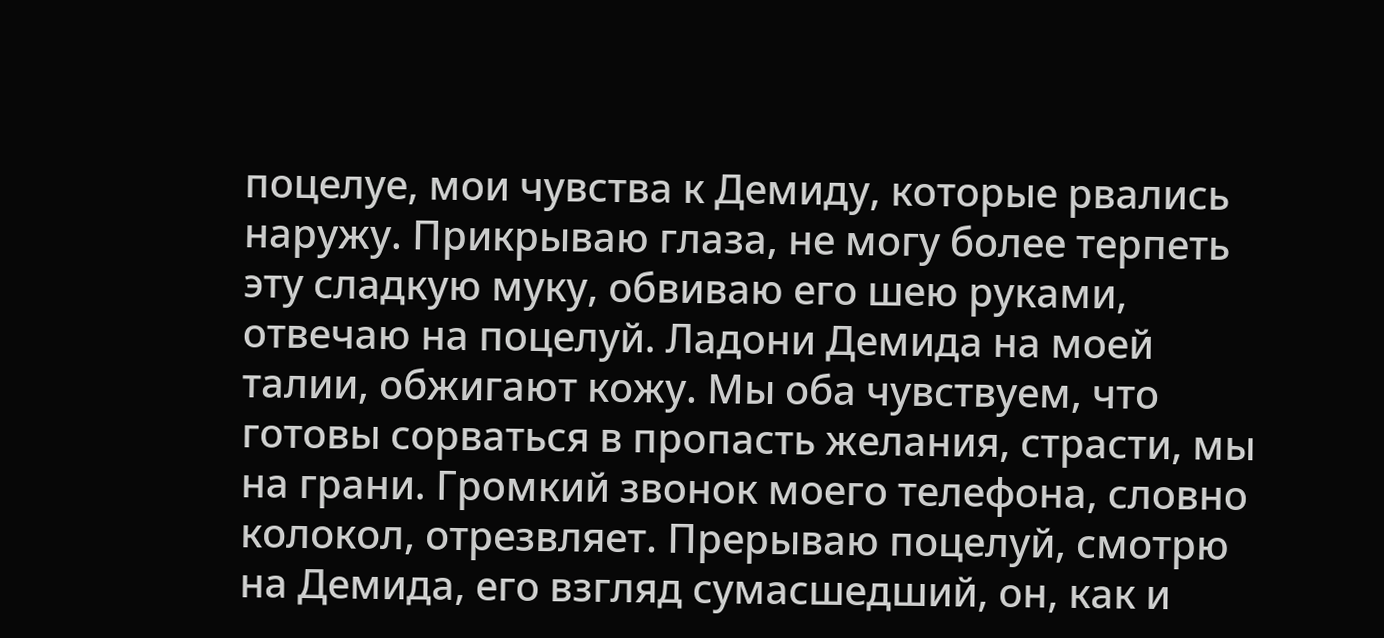поцелуе, мои чувства к Демиду, которые рвались наружу. Прикрываю глаза, не могу более терпеть эту сладкую муку, обвиваю его шею руками, отвечаю на поцелуй. Ладони Демида на моей талии, обжигают кожу. Мы оба чувствуем, что готовы сорваться в пропасть желания, страсти, мы на грани. Громкий звонок моего телефона, словно колокол, отрезвляет. Прерываю поцелуй, смотрю на Демида, его взгляд сумасшедший, он, как и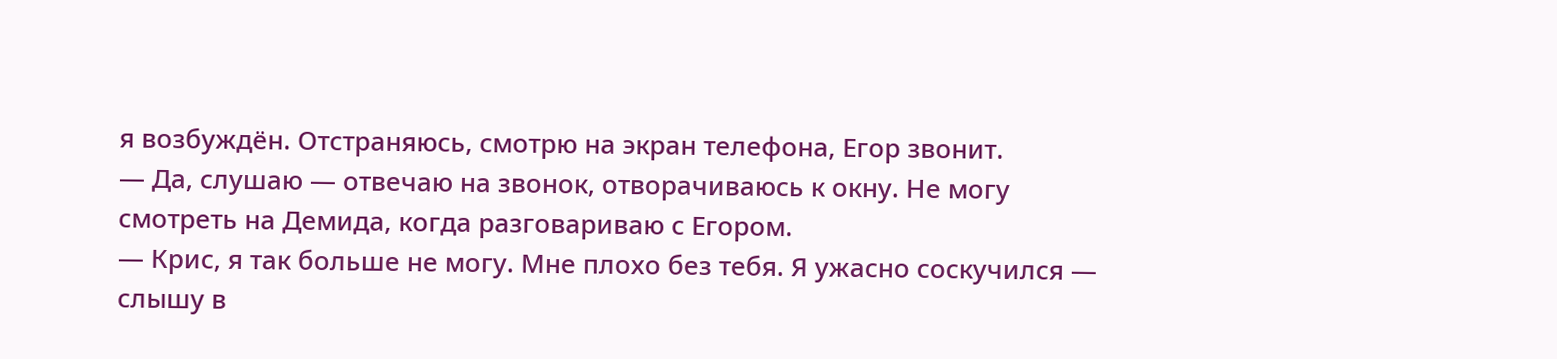я возбуждён. Отстраняюсь, смотрю на экран телефона, Егор звонит.
— Да, слушаю — отвечаю на звонок, отворачиваюсь к окну. Не могу смотреть на Демида, когда разговариваю с Егором.
— Крис, я так больше не могу. Мне плохо без тебя. Я ужасно соскучился — слышу в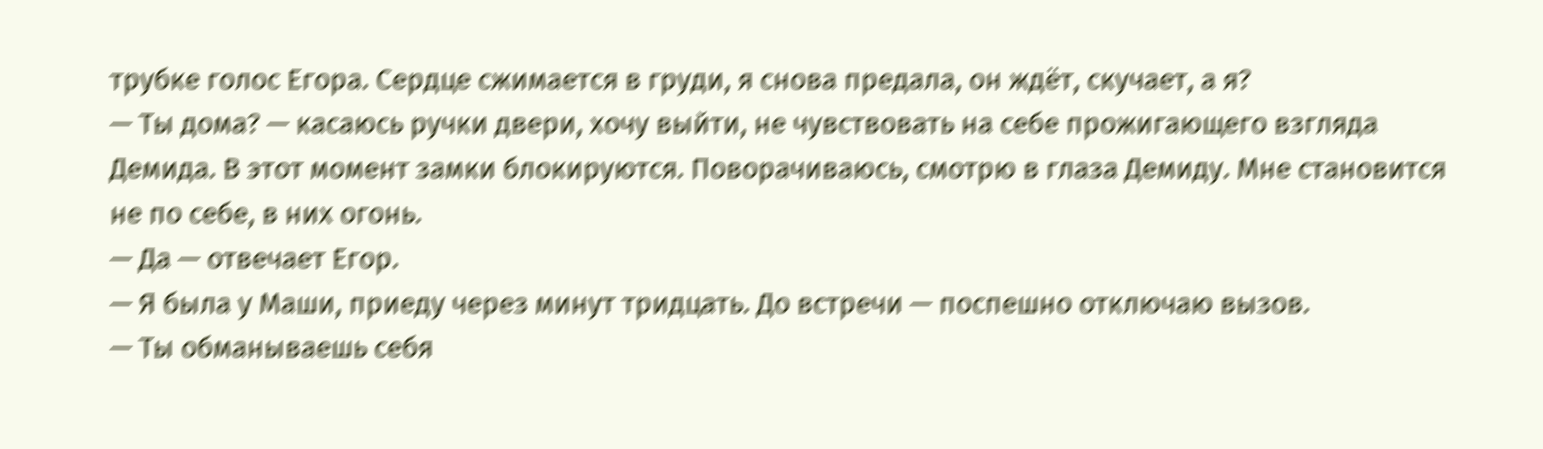трубке голос Егора. Сердце сжимается в груди, я снова предала, он ждёт, скучает, а я?
— Ты дома? — касаюсь ручки двери, хочу выйти, не чувствовать на себе прожигающего взгляда Демида. В этот момент замки блокируются. Поворачиваюсь, смотрю в глаза Демиду. Мне становится не по себе, в них огонь.
— Да — отвечает Егор.
— Я была у Маши, приеду через минут тридцать. До встречи — поспешно отключаю вызов.
— Ты обманываешь себя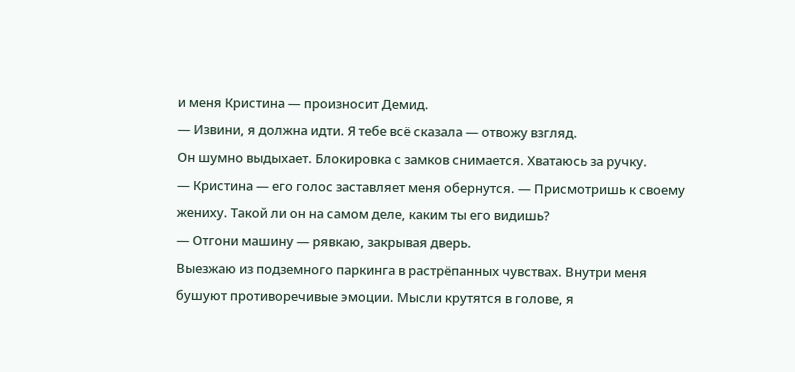и меня Кристина — произносит Демид.
— Извини, я должна идти. Я тебе всё сказала — отвожу взгляд.
Он шумно выдыхает. Блокировка с замков снимается. Хватаюсь за ручку.
— Кристина — его голос заставляет меня обернутся. — Присмотришь к своему жениху. Такой ли он на самом деле, каким ты его видишь?
— Отгони машину — рявкаю, закрывая дверь.
Выезжаю из подземного паркинга в растрёпанных чувствах. Внутри меня бушуют противоречивые эмоции. Мысли крутятся в голове, я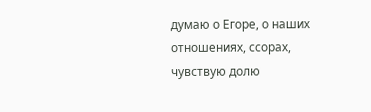думаю о Егоре, о наших отношениях, ссорах, чувствую долю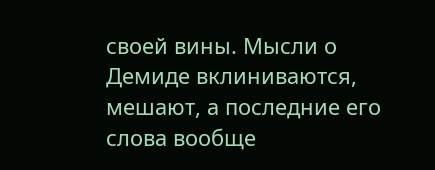своей вины. Мысли о Демиде вклиниваются, мешают, а последние его слова вообще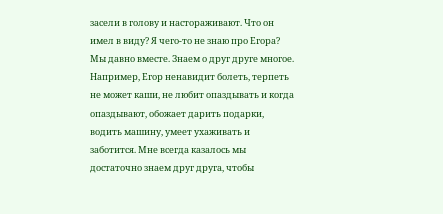засели в голову и настораживают. Что он имел в виду? Я чего-то не знаю про Егора? Мы давно вместе. Знаем о друг друге многое. Например, Егор ненавидит болеть, терпеть не может каши, не любит опаздывать и когда опаздывают, обожает дарить подарки, водить машину, умеет ухаживать и заботится. Мне всегда казалось мы достаточно знаем друг друга, чтобы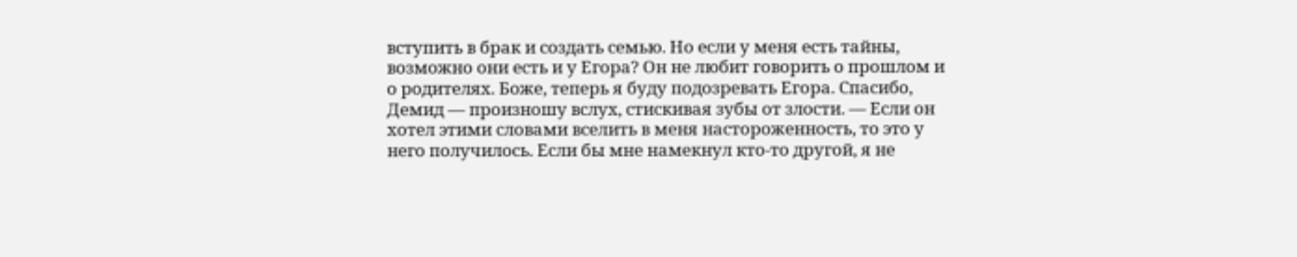вступить в брак и создать семью. Но если у меня есть тайны, возможно они есть и у Егора? Он не любит говорить о прошлом и о родителях. Боже, теперь я буду подозревать Егора. Спасибо, Демид — произношу вслух, стискивая зубы от злости. — Если он хотел этими словами вселить в меня настороженность, то это у него получилось. Если бы мне намекнул кто-то другой, я не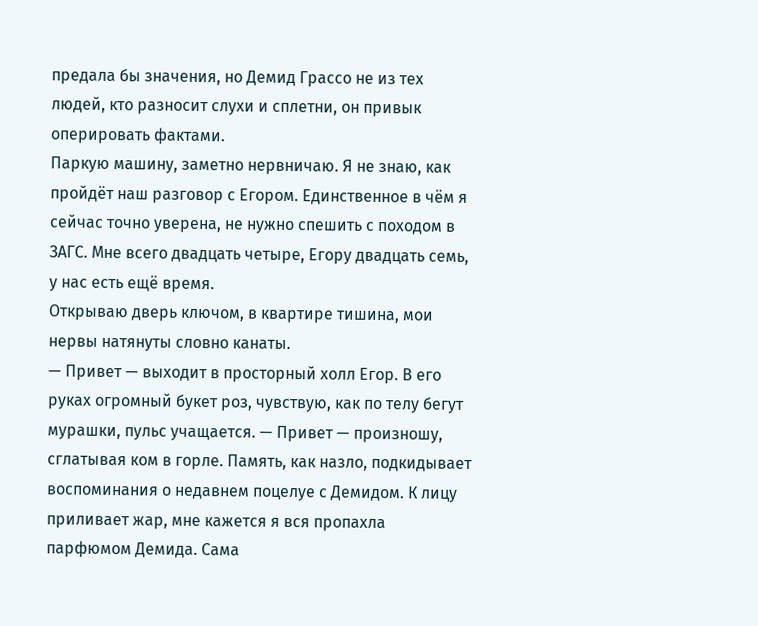предала бы значения, но Демид Грассо не из тех людей, кто разносит слухи и сплетни, он привык оперировать фактами.
Паркую машину, заметно нервничаю. Я не знаю, как пройдёт наш разговор с Егором. Единственное в чём я сейчас точно уверена, не нужно спешить с походом в ЗАГС. Мне всего двадцать четыре, Егору двадцать семь, у нас есть ещё время.
Открываю дверь ключом, в квартире тишина, мои нервы натянуты словно канаты.
— Привет — выходит в просторный холл Егор. В его руках огромный букет роз, чувствую, как по телу бегут мурашки, пульс учащается. — Привет — произношу, сглатывая ком в горле. Память, как назло, подкидывает воспоминания о недавнем поцелуе с Демидом. К лицу приливает жар, мне кажется я вся пропахла парфюмом Демида. Сама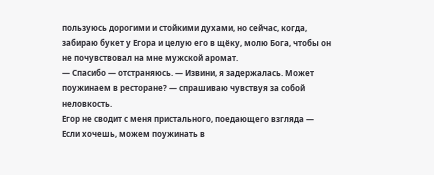пользуюсь дорогими и стойкими духами, но сейчас, когда, забираю букет у Егора и целую его в щёку, молю Бога, чтобы он не почувствовал на мне мужской аромат.
— Спасибо — отстраняюсь. — Извини, я задержалась. Может поужинаем в ресторане? — спрашиваю чувствуя за собой неловкость.
Егор не сводит с меня пристального, поедающего взгляда — Если хочешь, можем поужинать в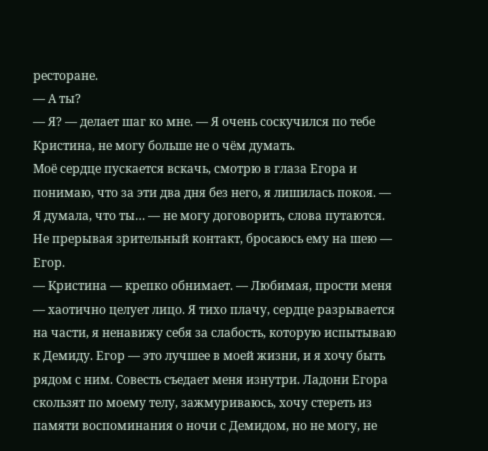ресторане.
— А ты?
— Я? — делает шаг ко мне. — Я очень соскучился по тебе Кристина, не могу больше не о чём думать.
Моё сердце пускается вскачь, смотрю в глаза Егора и понимаю, что за эти два дня без него, я лишилась покоя. — Я думала, что ты… — не могу договорить, слова путаются. Не прерывая зрительный контакт, бросаюсь ему на шею — Егор.
— Кристина — крепко обнимает. — Любимая, прости меня — хаотично целует лицо. Я тихо плачу, сердце разрывается на части, я ненавижу себя за слабость, которую испытываю к Демиду. Егор — это лучшее в моей жизни, и я хочу быть рядом с ним. Совесть съедает меня изнутри. Ладони Егора скользят по моему телу, зажмуриваюсь, хочу стереть из памяти воспоминания о ночи с Демидом, но не могу, не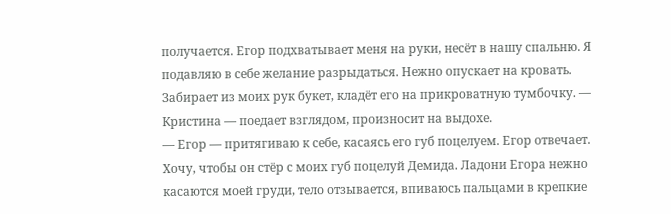получается. Егор подхватывает меня на руки, несёт в нашу спальню. Я подавляю в себе желание разрыдаться. Нежно опускает на кровать. Забирает из моих рук букет, кладёт его на прикроватную тумбочку. — Кристина — поедает взглядом, произносит на выдохе.
— Егор — притягиваю к себе, касаясь его губ поцелуем. Егор отвечает. Хочу, чтобы он стёр с моих губ поцелуй Демида. Ладони Егора нежно касаются моей груди, тело отзывается, впиваюсь пальцами в крепкие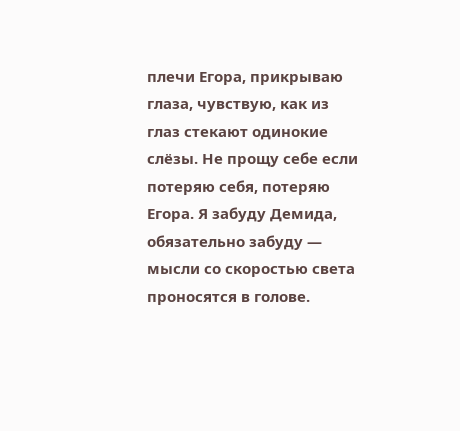плечи Егора, прикрываю глаза, чувствую, как из глаз стекают одинокие слёзы. Не прощу себе если потеряю себя, потеряю Егора. Я забуду Демида, обязательно забуду — мысли со скоростью света проносятся в голове.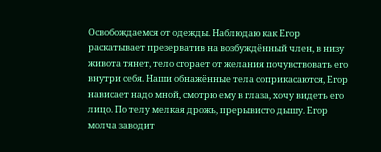Освобождаемся от одежды. Наблюдаю как Егор раскатывает презерватив на возбуждённый член, в низу живота тянет, тело сгорает от желания почувствовать его внутри себя. Наши обнажённые тела соприкасаются, Егор нависает надо мной, смотрю ему в глаза, хочу видеть его лицо. По телу мелкая дрожь, прерывисто дышу. Егор молча заводит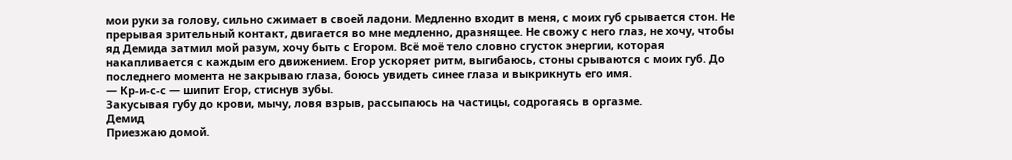мои руки за голову, сильно сжимает в своей ладони. Медленно входит в меня, с моих губ срывается стон. Не прерывая зрительный контакт, двигается во мне медленно, дразнящее. Не свожу с него глаз, не хочу, чтобы яд Демида затмил мой разум, хочу быть с Егором. Всё моё тело словно сгусток энергии, которая накапливается с каждым его движением. Егор ускоряет ритм, выгибаюсь, стоны срываются с моих губ. До последнего момента не закрываю глаза, боюсь увидеть синее глаза и выкрикнуть его имя.
— Кр-и-с-с — шипит Егор, стиснув зубы.
Закусывая губу до крови, мычу, ловя взрыв, рассыпаюсь на частицы, содрогаясь в оргазме.
Демид
Приезжаю домой.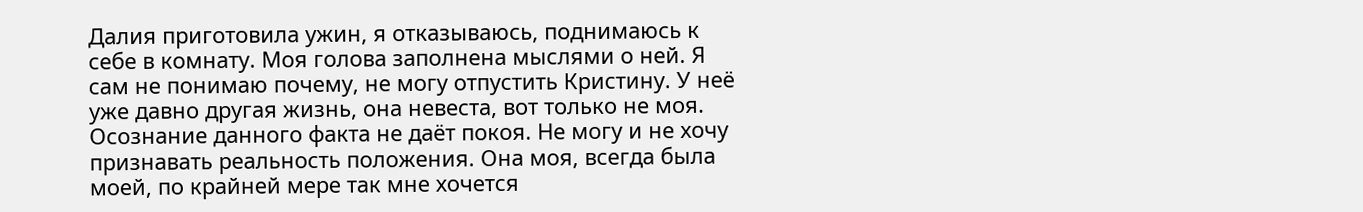Далия приготовила ужин, я отказываюсь, поднимаюсь к себе в комнату. Моя голова заполнена мыслями о ней. Я сам не понимаю почему, не могу отпустить Кристину. У неё уже давно другая жизнь, она невеста, вот только не моя. Осознание данного факта не даёт покоя. Не могу и не хочу признавать реальность положения. Она моя, всегда была моей, по крайней мере так мне хочется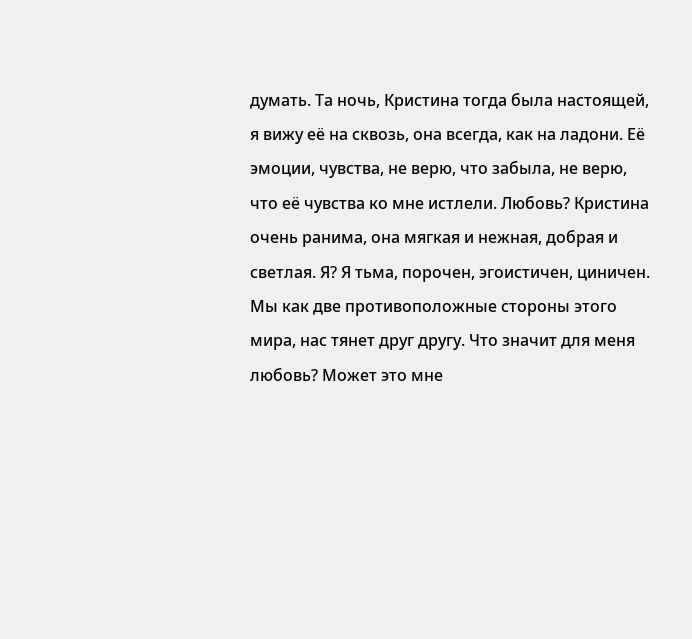думать. Та ночь, Кристина тогда была настоящей, я вижу её на сквозь, она всегда, как на ладони. Её эмоции, чувства, не верю, что забыла, не верю, что её чувства ко мне истлели. Любовь? Кристина очень ранима, она мягкая и нежная, добрая и светлая. Я? Я тьма, порочен, эгоистичен, циничен. Мы как две противоположные стороны этого мира, нас тянет друг другу. Что значит для меня любовь? Может это мне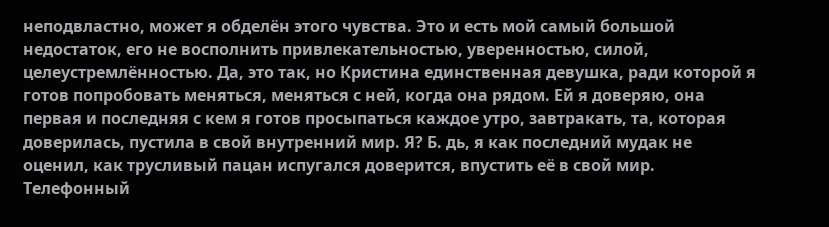неподвластно, может я обделён этого чувства. Это и есть мой самый большой недостаток, его не восполнить привлекательностью, уверенностью, силой, целеустремлённостью. Да, это так, но Кристина единственная девушка, ради которой я готов попробовать меняться, меняться с ней, когда она рядом. Ей я доверяю, она первая и последняя с кем я готов просыпаться каждое утро, завтракать, та, которая доверилась, пустила в свой внутренний мир. Я? Б. дь, я как последний мудак не оценил, как трусливый пацан испугался доверится, впустить её в свой мир. Телефонный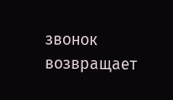звонок возвращает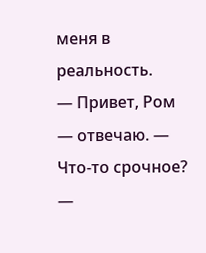меня в реальность.
— Привет, Ром — отвечаю. — Что-то срочное? —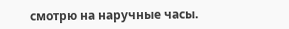смотрю на наручные часы.